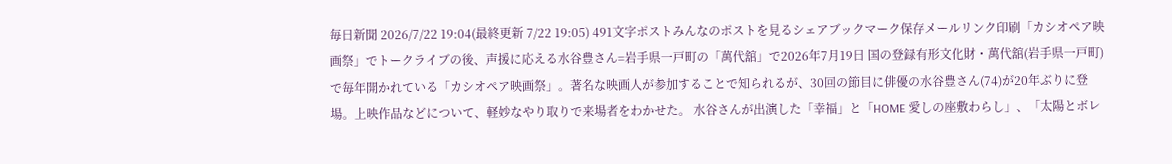毎日新聞 2026/7/22 19:04(最終更新 7/22 19:05) 491文字ポストみんなのポストを見るシェアブックマーク保存メールリンク印刷「カシオペア映画祭」でトークライブの後、声援に応える水谷豊さん=岩手県一戸町の「萬代舘」で2026年7月19日 国の登録有形文化財・萬代舘(岩手県一戸町)で毎年開かれている「カシオペア映画祭」。著名な映画人が参加することで知られるが、30回の節目に俳優の水谷豊さん(74)が20年ぶりに登場。上映作品などについて、軽妙なやり取りで来場者をわかせた。 水谷さんが出演した「幸福」と「HOME 愛しの座敷わらし」、「太陽とボレ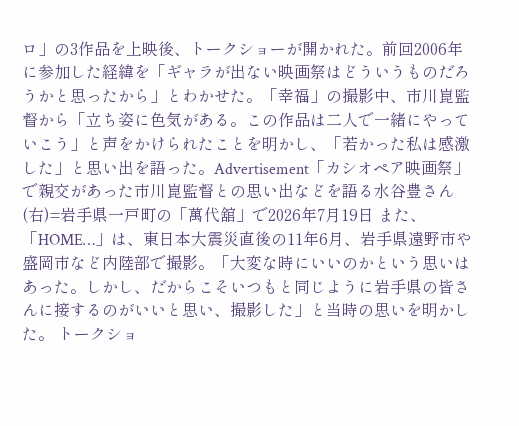ロ」の3作品を上映後、トークショーが開かれた。前回2006年に参加した経緯を「ギャラが出ない映画祭はどういうものだろうかと思ったから」とわかせた。「幸福」の撮影中、市川崑監督から「立ち姿に色気がある。この作品は二人で一緒にやっていこう」と声をかけられたことを明かし、「若かった私は感激した」と思い出を語った。Advertisement「カシオペア映画祭」で親交があった市川崑監督との思い出などを語る水谷豊さん(右)=岩手県一戸町の「萬代舘」で2026年7月19日 また、「HOME…」は、東日本大震災直後の11年6月、岩手県遠野市や盛岡市など内陸部で撮影。「大変な時にいいのかという思いはあった。しかし、だからこそいつもと同じように岩手県の皆さんに接するのがいいと思い、撮影した」と当時の思いを明かした。 トークショ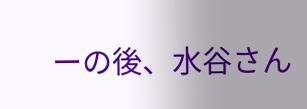ーの後、水谷さん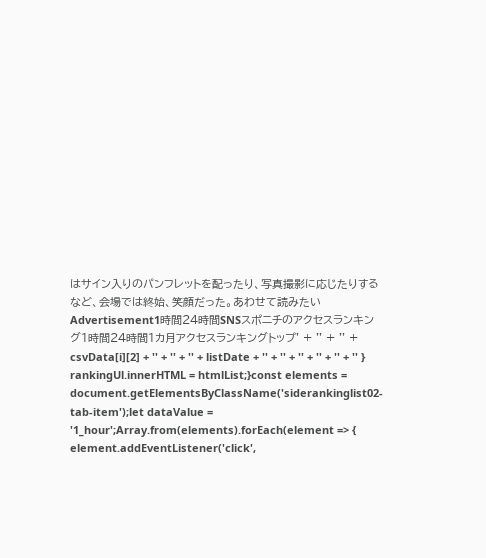はサイン入りのパンフレットを配ったり、写真撮影に応じたりするなど、会場では終始、笑顔だった。あわせて読みたいAdvertisement1時間24時間SNSスポニチのアクセスランキング1時間24時間1カ月アクセスランキングトップ' + '' + '' + csvData[i][2] + '' + '' + '' + listDate + '' + '' + '' + '' + '' + '' } rankingUl.innerHTML = htmlList;}const elements = document.getElementsByClassName('siderankinglist02-tab-item');let dataValue = '1_hour';Array.from(elements).forEach(element => { element.addEventListener('click',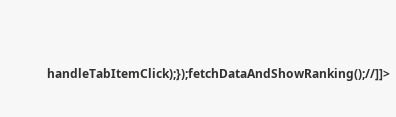handleTabItemClick);});fetchDataAndShowRanking();//]]>